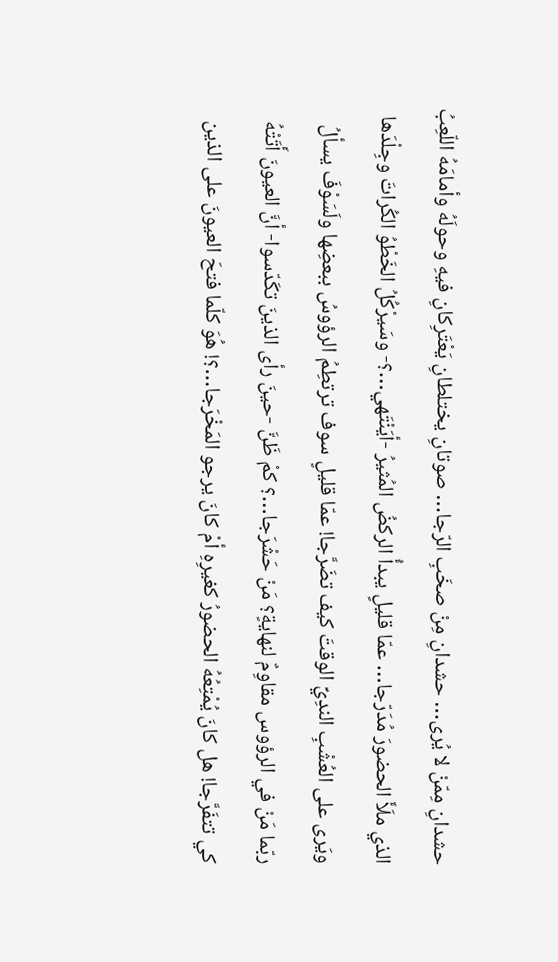حشدانِ مِمّنْ لا يُرى… حشدانِ مِنْ صخَبِ الرّجا… صوتانِ يختلطانِ يَعْتَرِكانِ فيهِ وحولَهُ وأمامَهُ اللّعِبُ الذي ملَأَ الحضورَ مُدَرّجا… عمّا قليلٍ يبدأُ الركضُ المُثيرُ -أيَنْتَهي…؟- وسَيرْكُلُ الخَطْوُ الكُراتَ وجِلْدَها ويَرى على العُشْبِ الندِيِّ الوقتَ كيف تضَرَّجا! عمّا قليلٍ سوف ترتطِمُ الرؤوسُ ببعضِها ولَسَوْفَ يسألُ ربّما مَنْ في الرؤوس مقاوِمٌ لنهايةٍ؟ مَنْ حَشْرَجا…؟ كمْ ظَنَّ -حينَ رأى الذينَ تكَدّسوا- أنَّ العيونَ أَتَتْهُ كي تتفَرَّجا! هل كانَ يُمْتِعُهُ الحضورُ كغيرِهِ أمْ كانَ يرجو المَخْرَجا…؟! هُوَ كلّما فتحَ العيونَ على الذين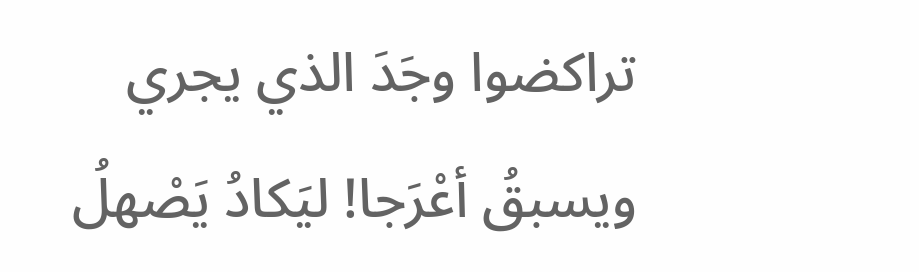تراكضوا وجَدَ الذي يجري ويسبقُ أعْرَجا! ليَكادُ يَصْهلُ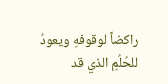راكضاً لوقوفهِ ويعودُ للحُلُمِ الذي قد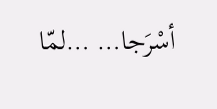أسْرَجا… …لمّا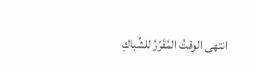انتهى الوقتُ المُقَرّرُ للشِّباكِ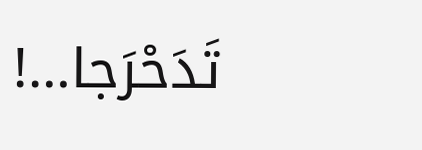تَدَحْرَجا…!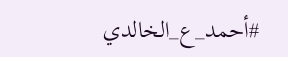#أحمد_ع_الخالدي